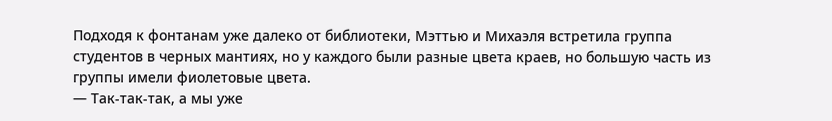Подходя к фонтанам уже далеко от библиотеки, Мэттью и Михаэля встретила группа студентов в черных мантиях, но у каждого были разные цвета краев, но большую часть из группы имели фиолетовые цвета.
— Так-так-так, а мы уже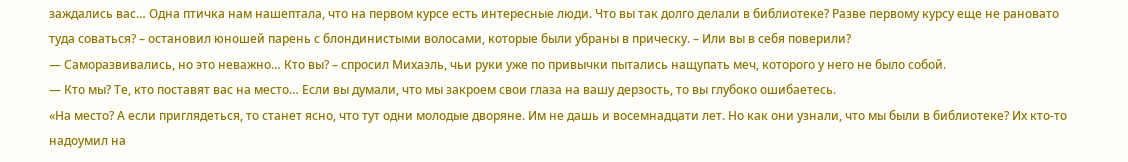заждались вас… Одна птичка нам нашептала, что на первом курсе есть интересные люди. Что вы так долго делали в библиотеке? Разве первому курсу еще не рановато туда соваться? – остановил юношей парень с блондинистыми волосами, которые были убраны в прическу. – Или вы в себя поверили?
— Саморазвивались, но это неважно… Кто вы? – спросил Михаэль, чьи руки уже по привычки пытались нащупать меч, которого у него не было собой.
— Кто мы? Те, кто поставят вас на место… Если вы думали, что мы закроем свои глаза на вашу дерзость, то вы глубоко ошибаетесь.
«На место? А если приглядеться, то станет ясно, что тут одни молодые дворяне. Им не дашь и восемнадцати лет. Но как они узнали, что мы были в библиотеке? Их кто-то надоумил на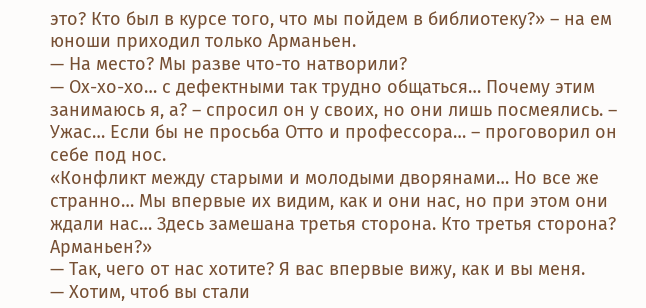это? Кто был в курсе того, что мы пойдем в библиотеку?» – на ем юноши приходил только Арманьен.
— На место? Мы разве что-то натворили?
— Ох-хо-хо… с дефектными так трудно общаться… Почему этим занимаюсь я, а? – спросил он у своих, но они лишь посмеялись. – Ужас… Если бы не просьба Отто и профессора… – проговорил он себе под нос.
«Конфликт между старыми и молодыми дворянами… Но все же странно… Мы впервые их видим, как и они нас, но при этом они ждали нас… Здесь замешана третья сторона. Кто третья сторона? Арманьен?»
— Так, чего от нас хотите? Я вас впервые вижу, как и вы меня.
— Хотим, чтоб вы стали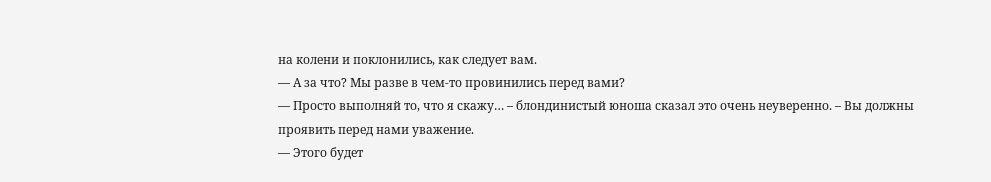на колени и поклонились, как следует вам.
— А за что? Мы разве в чем-то провинились перед вами?
— Просто выполняй то, что я скажу… – блондинистый юноша сказал это очень неуверенно. – Вы должны проявить перед нами уважение.
— Этого будет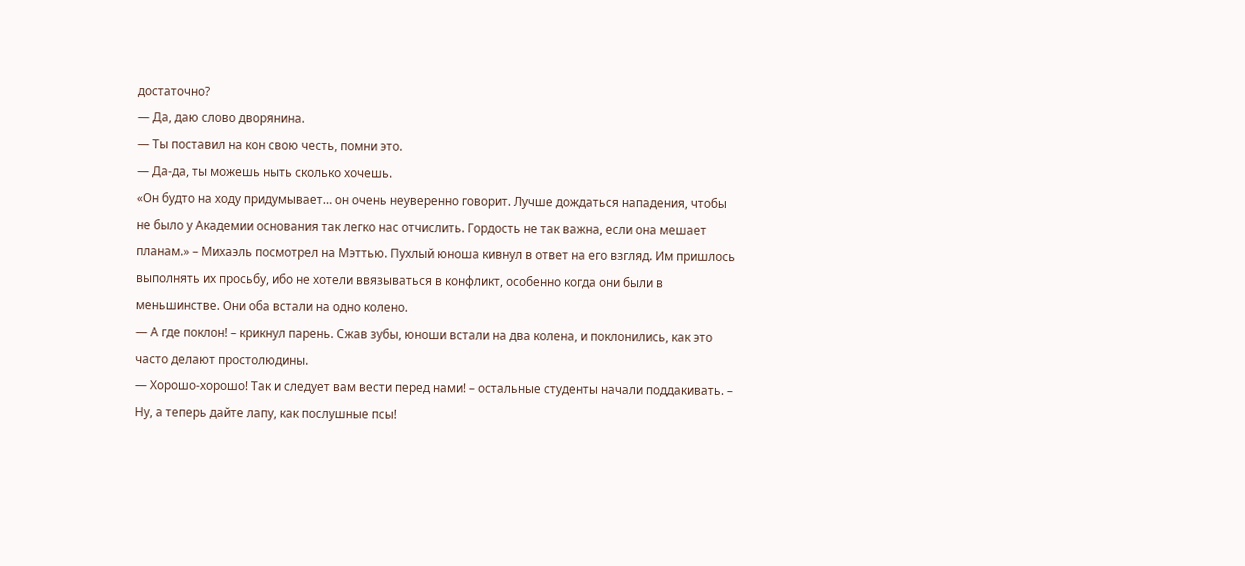достаточно?
— Да, даю слово дворянина.
— Ты поставил на кон свою честь, помни это.
— Да-да, ты можешь ныть сколько хочешь.
«Он будто на ходу придумывает… он очень неуверенно говорит. Лучше дождаться нападения, чтобы не было у Академии основания так легко нас отчислить. Гордость не так важна, если она мешает планам.» – Михаэль посмотрел на Мэттью. Пухлый юноша кивнул в ответ на его взгляд. Им пришлось выполнять их просьбу, ибо не хотели ввязываться в конфликт, особенно когда они были в меньшинстве. Они оба встали на одно колено.
— А где поклон! – крикнул парень. Сжав зубы, юноши встали на два колена, и поклонились, как это часто делают простолюдины.
— Хорошо-хорошо! Так и следует вам вести перед нами! – остальные студенты начали поддакивать. – Ну, а теперь дайте лапу, как послушные псы!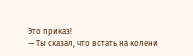Это приказ!
— Ты сказал, что встать на колени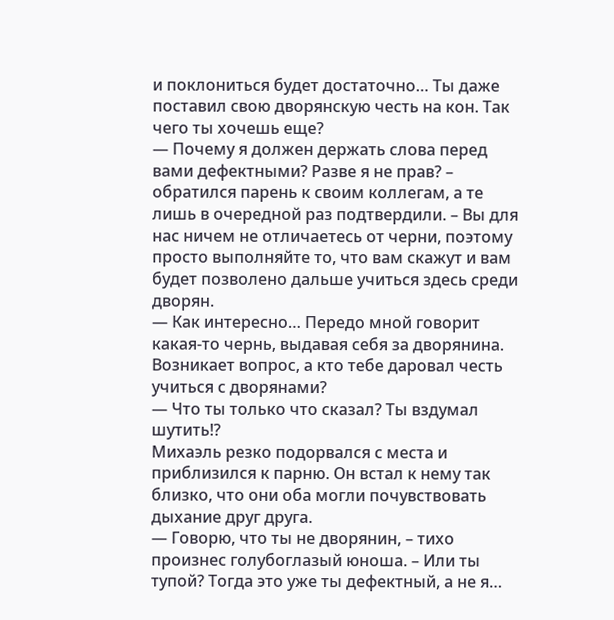и поклониться будет достаточно… Ты даже поставил свою дворянскую честь на кон. Так чего ты хочешь еще?
— Почему я должен держать слова перед вами дефектными? Разве я не прав? – обратился парень к своим коллегам, а те лишь в очередной раз подтвердили. – Вы для нас ничем не отличаетесь от черни, поэтому просто выполняйте то, что вам скажут и вам будет позволено дальше учиться здесь среди дворян.
— Как интересно… Передо мной говорит какая-то чернь, выдавая себя за дворянина. Возникает вопрос, а кто тебе даровал честь учиться с дворянами?
— Что ты только что сказал? Ты вздумал шутить!?
Михаэль резко подорвался с места и приблизился к парню. Он встал к нему так близко, что они оба могли почувствовать дыхание друг друга.
— Говорю, что ты не дворянин, – тихо произнес голубоглазый юноша. – Или ты тупой? Тогда это уже ты дефектный, а не я…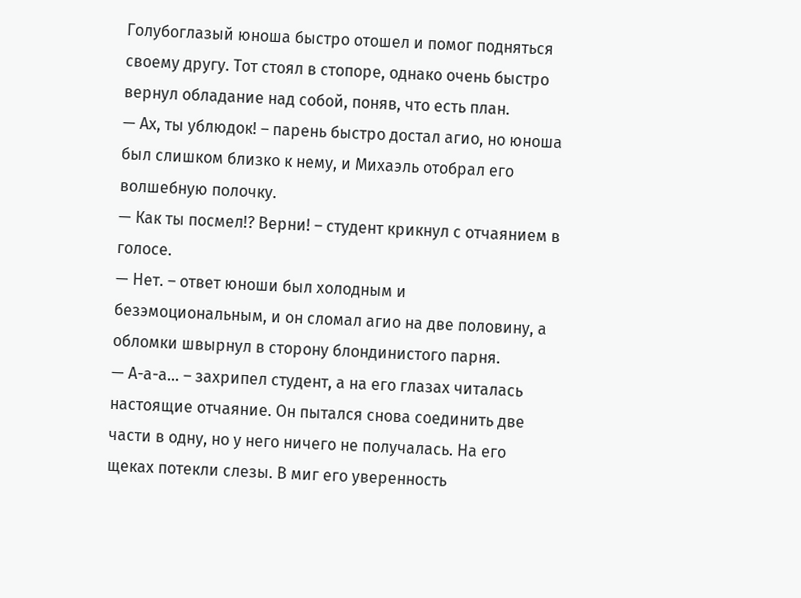Голубоглазый юноша быстро отошел и помог подняться своему другу. Тот стоял в стопоре, однако очень быстро вернул обладание над собой, поняв, что есть план.
— Ах, ты ублюдок! – парень быстро достал агио, но юноша был слишком близко к нему, и Михаэль отобрал его волшебную полочку.
— Как ты посмел!? Верни! – студент крикнул с отчаянием в голосе.
— Нет. – ответ юноши был холодным и безэмоциональным, и он сломал агио на две половину, а обломки швырнул в сторону блондинистого парня.
— А-а-а… – захрипел студент, а на его глазах читалась настоящие отчаяние. Он пытался снова соединить две части в одну, но у него ничего не получалась. На его щеках потекли слезы. В миг его уверенность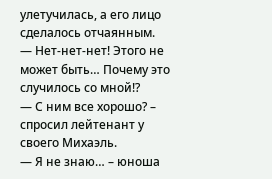улетучилась, а его лицо сделалось отчаянным.
— Нет-нет-нет! Этого не может быть… Почему это случилось со мной!?
— С ним все хорошо? – спросил лейтенант у своего Михаэль.
— Я не знаю… – юноша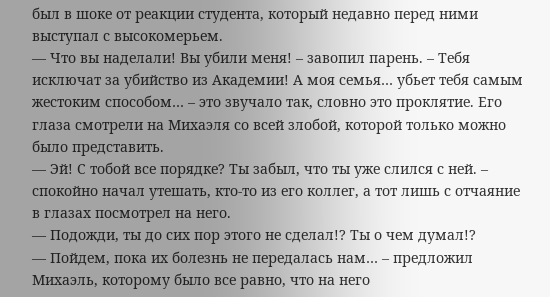был в шоке от реакции студента, который недавно перед ними выступал с высокомерьем.
— Что вы наделали! Вы убили меня! – завопил парень. – Тебя исключат за убийство из Академии! А моя семья… убьет тебя самым жестоким способом… – это звучало так, словно это проклятие. Его глаза смотрели на Михаэля со всей злобой, которой только можно было представить.
— Эй! С тобой все порядке? Ты забыл, что ты уже слился с ней. – спокойно начал утешать, кто-то из его коллег, а тот лишь с отчаяние в глазах посмотрел на него.
— Подожди, ты до сих пор этого не сделал!? Ты о чем думал!?
— Пойдем, пока их болезнь не передалась нам… – предложил Михаэль, которому было все равно, что на него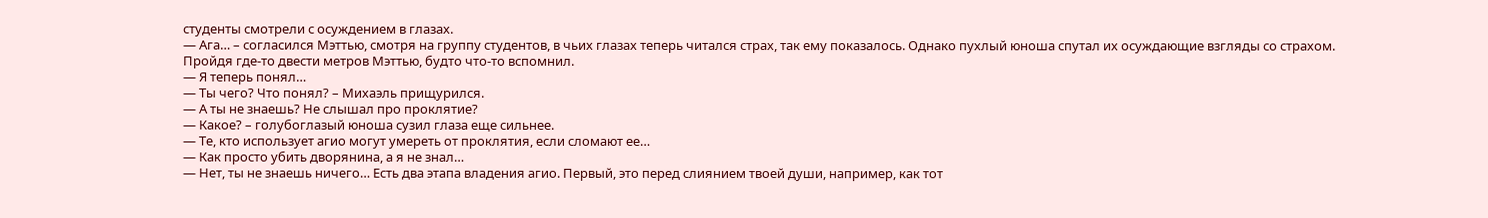студенты смотрели с осуждением в глазах.
— Ага… – согласился Мэттью, смотря на группу студентов, в чьих глазах теперь читался страх, так ему показалось. Однако пухлый юноша спутал их осуждающие взгляды со страхом.
Пройдя где-то двести метров Мэттью, будто что-то вспомнил.
— Я теперь понял…
— Ты чего? Что понял? – Михаэль прищурился.
— А ты не знаешь? Не слышал про проклятие?
— Какое? – голубоглазый юноша сузил глаза еще сильнее.
— Те, кто использует агио могут умереть от проклятия, если сломают ее…
— Как просто убить дворянина, а я не знал…
— Нет, ты не знаешь ничего… Есть два этапа владения агио. Первый, это перед слиянием твоей души, например, как тот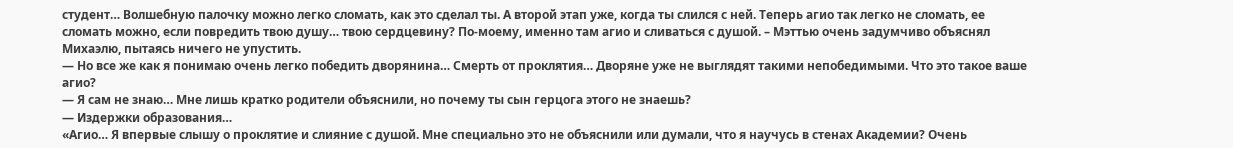студент… Волшебную палочку можно легко сломать, как это сделал ты. А второй этап уже, когда ты слился с ней. Теперь агио так легко не сломать, ее сломать можно, если повредить твою душу… твою сердцевину? По-моему, именно там агио и сливаться с душой. – Мэттью очень задумчиво объяснял Михаэлю, пытаясь ничего не упустить.
— Но все же как я понимаю очень легко победить дворянина… Смерть от проклятия… Дворяне уже не выглядят такими непобедимыми. Что это такое ваше агио?
— Я сам не знаю… Мне лишь кратко родители объяснили, но почему ты сын герцога этого не знаешь?
— Издержки образования…
«Агио… Я впервые слышу о проклятие и слияние с душой. Мне специально это не объяснили или думали, что я научусь в стенах Академии? Очень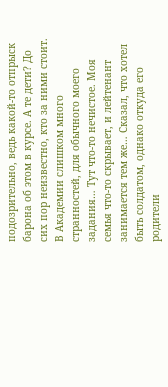подозрительно, ведь какой-то отпрыск барона об этом в курсе. А те дети? До сих пор неизвестно, кто за ними стоит. В Академии слишком много странностей, для обычного моего задания… Тут что-то нечистое. Моя семья что-то скрывает, и лейтенант занимается тем же… Сказал, что хотел быть солдатом, однако откуда его родители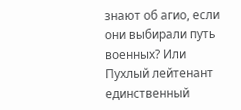знают об агио, если они выбирали путь военных? Или Пухлый лейтенант единственный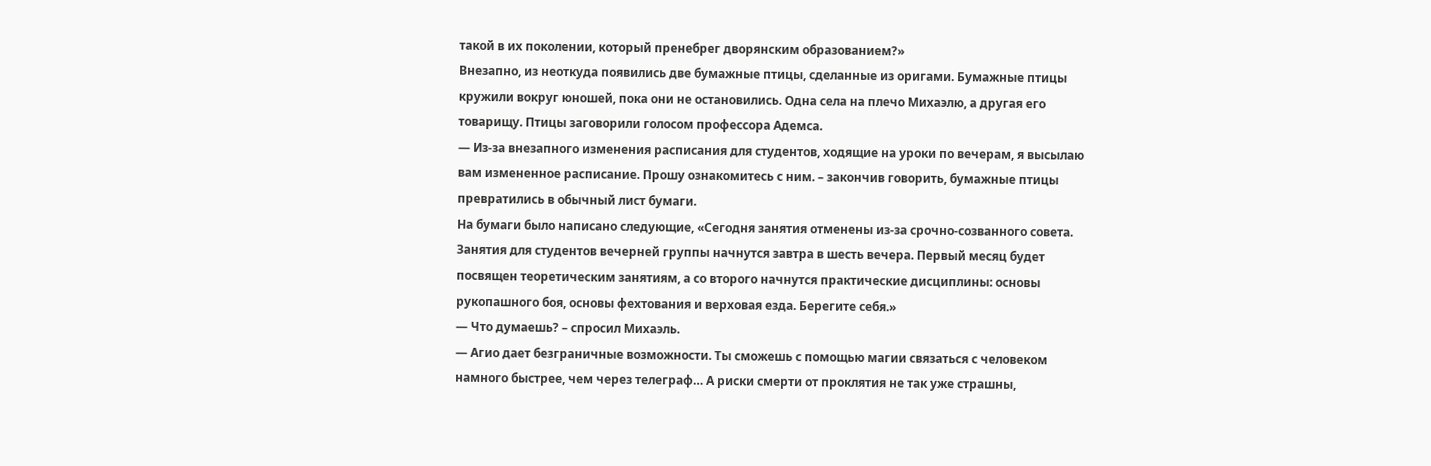такой в их поколении, который пренебрег дворянским образованием?»
Внезапно, из неоткуда появились две бумажные птицы, сделанные из оригами. Бумажные птицы кружили вокруг юношей, пока они не остановились. Одна села на плечо Михаэлю, а другая его товарищу. Птицы заговорили голосом профессора Адемса.
— Из-за внезапного изменения расписания для студентов, ходящие на уроки по вечерам, я высылаю вам измененное расписание. Прошу ознакомитесь с ним. – закончив говорить, бумажные птицы превратились в обычный лист бумаги.
На бумаги было написано следующие, «Сегодня занятия отменены из-за срочно-созванного совета. Занятия для студентов вечерней группы начнутся завтра в шесть вечера. Первый месяц будет посвящен теоретическим занятиям, а со второго начнутся практические дисциплины: основы рукопашного боя, основы фехтования и верховая езда. Берегите себя.»
— Что думаешь? – спросил Михаэль.
— Агио дает безграничные возможности. Ты сможешь с помощью магии связаться с человеком намного быстрее, чем через телеграф… А риски смерти от проклятия не так уже страшны,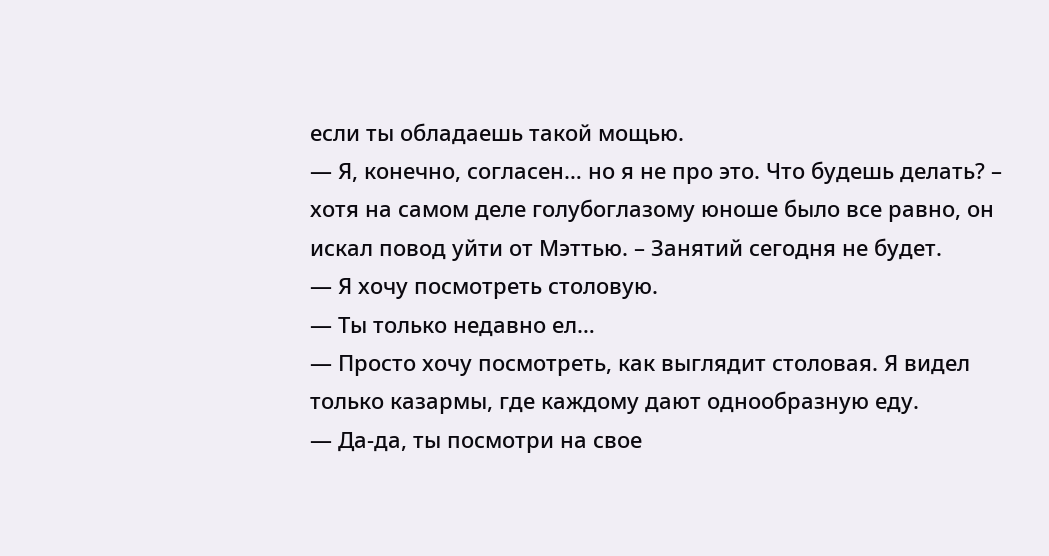если ты обладаешь такой мощью.
— Я, конечно, согласен… но я не про это. Что будешь делать? – хотя на самом деле голубоглазому юноше было все равно, он искал повод уйти от Мэттью. – Занятий сегодня не будет.
— Я хочу посмотреть столовую.
— Ты только недавно ел…
— Просто хочу посмотреть, как выглядит столовая. Я видел только казармы, где каждому дают однообразную еду.
— Да-да, ты посмотри на свое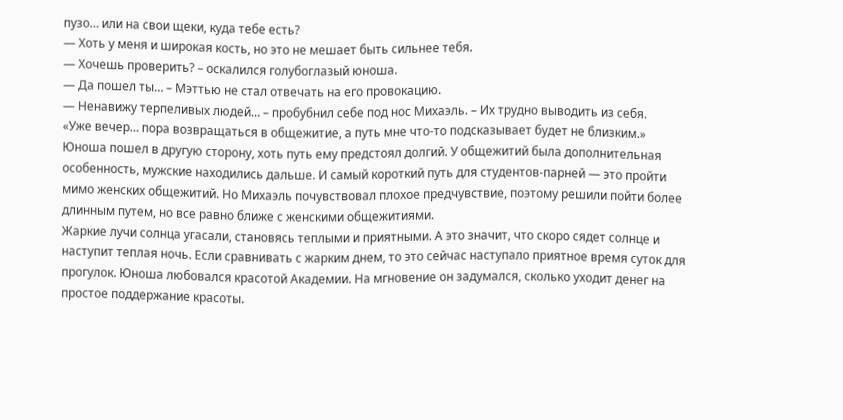пузо… или на свои щеки, куда тебе есть?
— Хоть у меня и широкая кость, но это не мешает быть сильнее тебя.
— Хочешь проверить? – оскалился голубоглазый юноша.
— Да пошел ты… – Мэттью не стал отвечать на его провокацию.
— Ненавижу терпеливых людей… – пробубнил себе под нос Михаэль. – Их трудно выводить из себя.
«Уже вечер… пора возвращаться в общежитие, а путь мне что-то подсказывает будет не близким.»
Юноша пошел в другую сторону, хоть путь ему предстоял долгий. У общежитий была дополнительная особенность, мужские находились дальше. И самый короткий путь для студентов-парней — это пройти мимо женских общежитий. Но Михаэль почувствовал плохое предчувствие, поэтому решили пойти более длинным путем, но все равно ближе с женскими общежитиями.
Жаркие лучи солнца угасали, становясь теплыми и приятными. А это значит, что скоро сядет солнце и наступит теплая ночь. Если сравнивать с жарким днем, то это сейчас наступало приятное время суток для прогулок. Юноша любовался красотой Академии. На мгновение он задумался, сколько уходит денег на простое поддержание красоты.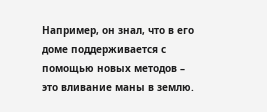Например, он знал, что в его доме поддерживается с помощью новых методов – это вливание маны в землю.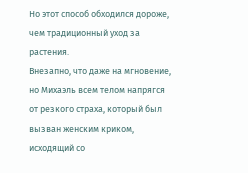Но этот способ обходился дороже, чем традиционный уход за растения.
Внезапно, что даже на мгновение, но Михаэль всем телом напрягся от резкого страха, который был вызван женским криком, исходящий со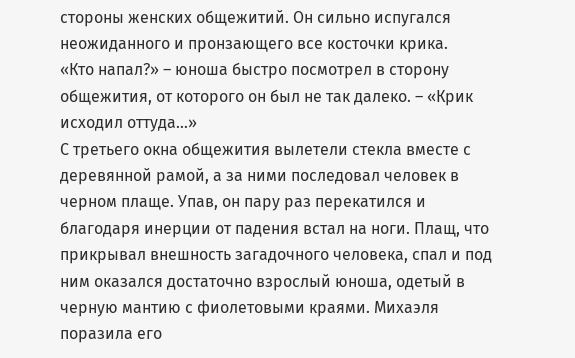стороны женских общежитий. Он сильно испугался неожиданного и пронзающего все косточки крика.
«Кто напал?» – юноша быстро посмотрел в сторону общежития, от которого он был не так далеко. – «Крик исходил оттуда…»
С третьего окна общежития вылетели стекла вместе с деревянной рамой, а за ними последовал человек в черном плаще. Упав, он пару раз перекатился и благодаря инерции от падения встал на ноги. Плащ, что прикрывал внешность загадочного человека, спал и под ним оказался достаточно взрослый юноша, одетый в черную мантию с фиолетовыми краями. Михаэля поразила его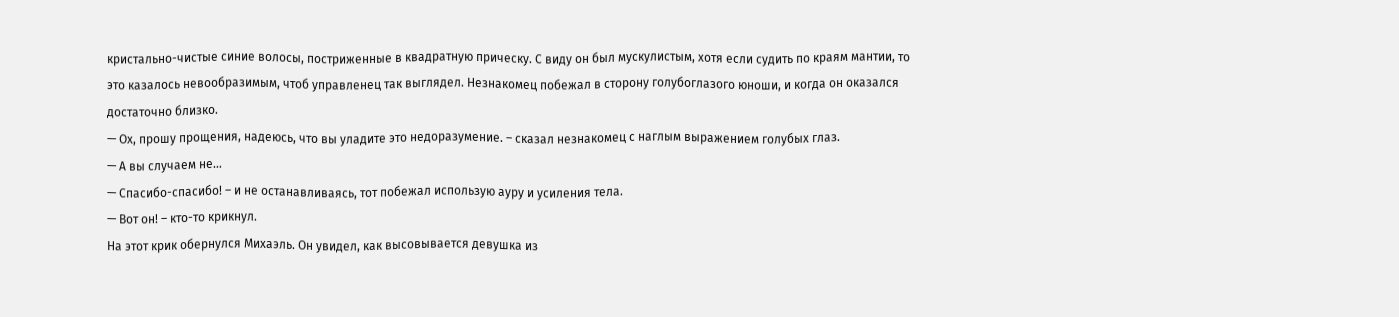кристально-чистые синие волосы, постриженные в квадратную прическу. С виду он был мускулистым, хотя если судить по краям мантии, то это казалось невообразимым, чтоб управленец так выглядел. Незнакомец побежал в сторону голубоглазого юноши, и когда он оказался достаточно близко.
— Ох, прошу прощения, надеюсь, что вы уладите это недоразумение. – сказал незнакомец с наглым выражением голубых глаз.
— А вы случаем не…
— Спасибо-спасибо! – и не останавливаясь, тот побежал использую ауру и усиления тела.
— Вот он! – кто-то крикнул.
На этот крик обернулся Михаэль. Он увидел, как высовывается девушка из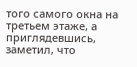того самого окна на третьем этаже, а приглядевшись, заметил, что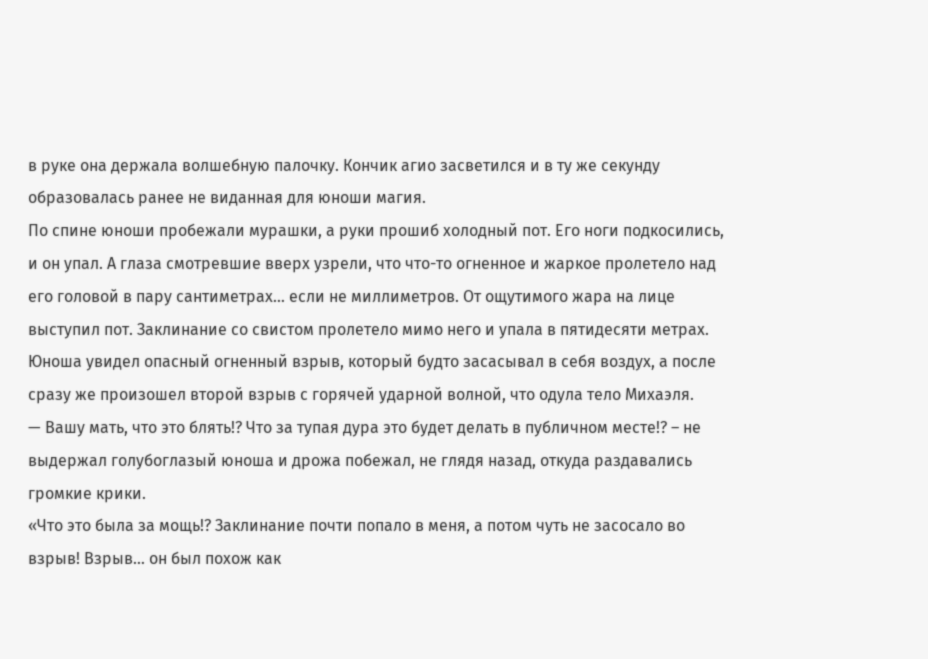в руке она держала волшебную палочку. Кончик агио засветился и в ту же секунду образовалась ранее не виданная для юноши магия.
По спине юноши пробежали мурашки, а руки прошиб холодный пот. Его ноги подкосились, и он упал. А глаза смотревшие вверх узрели, что что-то огненное и жаркое пролетело над его головой в пару сантиметрах… если не миллиметров. От ощутимого жара на лице выступил пот. Заклинание со свистом пролетело мимо него и упала в пятидесяти метрах. Юноша увидел опасный огненный взрыв, который будто засасывал в себя воздух, а после сразу же произошел второй взрыв с горячей ударной волной, что одула тело Михаэля.
— Вашу мать, что это блять!? Что за тупая дура это будет делать в публичном месте!? – не выдержал голубоглазый юноша и дрожа побежал, не глядя назад, откуда раздавались громкие крики.
«Что это была за мощь!? Заклинание почти попало в меня, а потом чуть не засосало во взрыв! Взрыв… он был похож как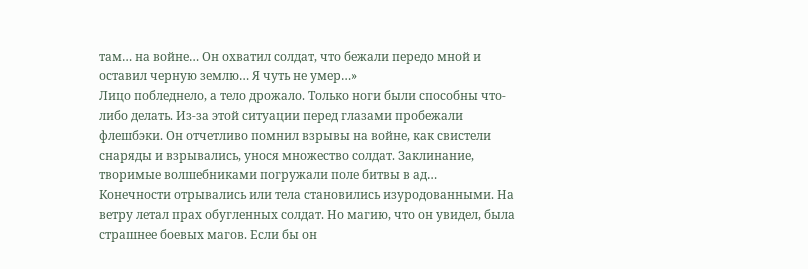там… на войне… Он охватил солдат, что бежали передо мной и оставил черную землю… Я чуть не умер…»
Лицо побледнело, а тело дрожало. Только ноги были способны что-либо делать. Из-за этой ситуации перед глазами пробежали флешбэки. Он отчетливо помнил взрывы на войне, как свистели снаряды и взрывались, унося множество солдат. Заклинание, творимые волшебниками погружали поле битвы в ад…
Конечности отрывались или тела становились изуродованными. На ветру летал прах обугленных солдат. Но магию, что он увидел, была страшнее боевых магов. Если бы он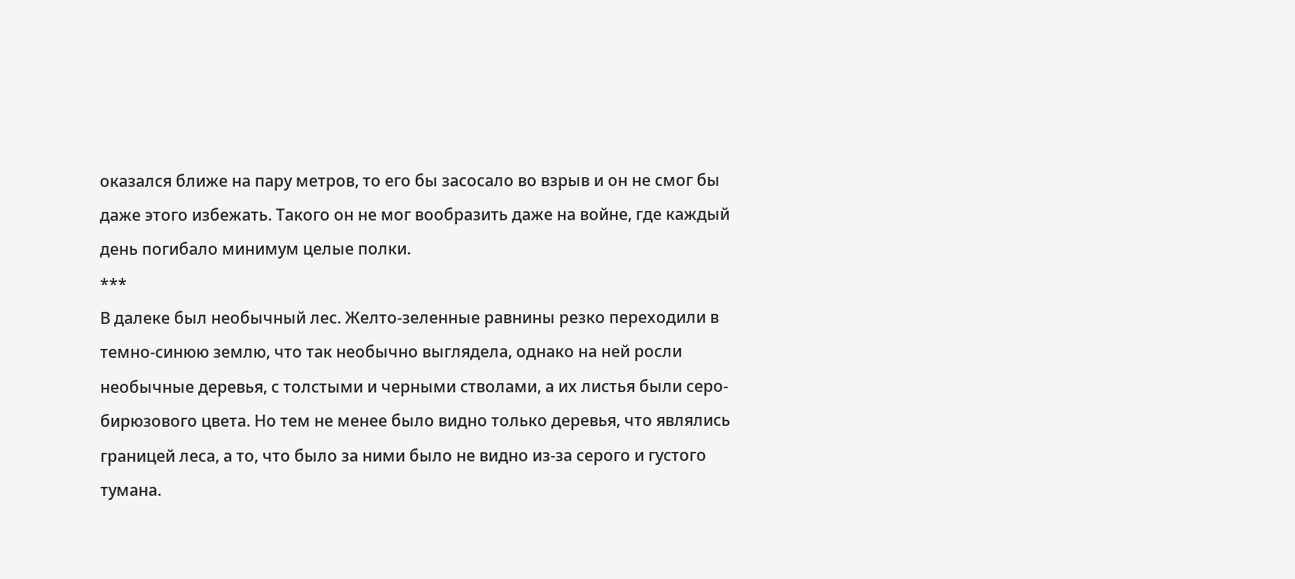оказался ближе на пару метров, то его бы засосало во взрыв и он не смог бы даже этого избежать. Такого он не мог вообразить даже на войне, где каждый день погибало минимум целые полки.
***
В далеке был необычный лес. Желто-зеленные равнины резко переходили в темно-синюю землю, что так необычно выглядела, однако на ней росли необычные деревья, с толстыми и черными стволами, а их листья были серо-бирюзового цвета. Но тем не менее было видно только деревья, что являлись границей леса, а то, что было за ними было не видно из-за серого и густого тумана.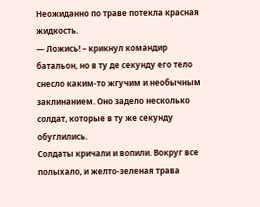Неожиданно по траве потекла красная жидкость.
— Ложись! – крикнул командир батальон, но в ту де секунду его тело снесло каким-то жгучим и необычным заклинанием. Оно задело несколько солдат, которые в ту же секунду обуглились.
Солдаты кричали и вопили. Вокруг все полыхало, и желто-зеленая трава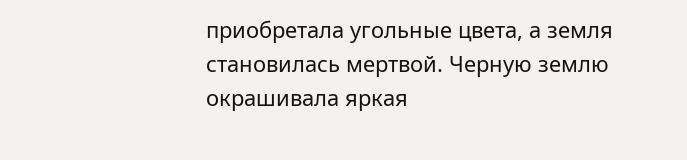приобретала угольные цвета, а земля становилась мертвой. Черную землю окрашивала яркая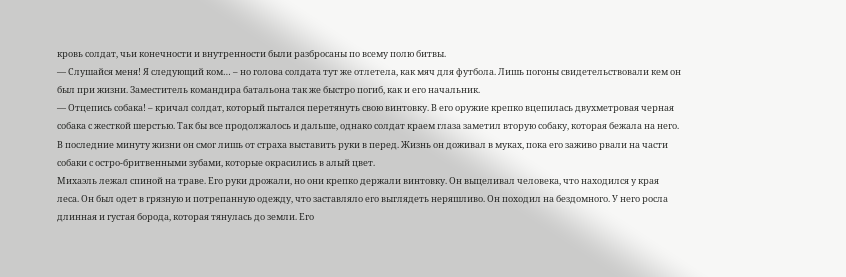кровь солдат, чьи конечности и внутренности были разбросаны по всему полю битвы.
— Слушайся меня! Я следующий ком… – но голова солдата тут же отлетела, как мяч для футбола. Лишь погоны свидетельствовали кем он был при жизни. Заместитель командира батальона так же быстро погиб, как и его начальник.
— Отцепись собака! – кричал солдат, который пытался перетянуть свою винтовку. В его оружие крепко вцепилась двухметровая черная собака с жесткой шерстью. Так бы все продолжалось и дальше, однако солдат краем глаза заметил вторую собаку, которая бежала на него. В последние минуту жизни он смог лишь от страха выставить руки в перед. Жизнь он доживал в муках, пока его заживо рвали на части собаки с остро-бритвенными зубами, которые окрасились в алый цвет.
Михаэль лежал спиной на траве. Его руки дрожали, но они крепко держали винтовку. Он выцеливал человека, что находился у края леса. Он был одет в грязную и потрепанную одежду, что заставляло его выглядеть неряшливо. Он походил на бездомного. У него росла длинная и густая борода, которая тянулась до земли. Его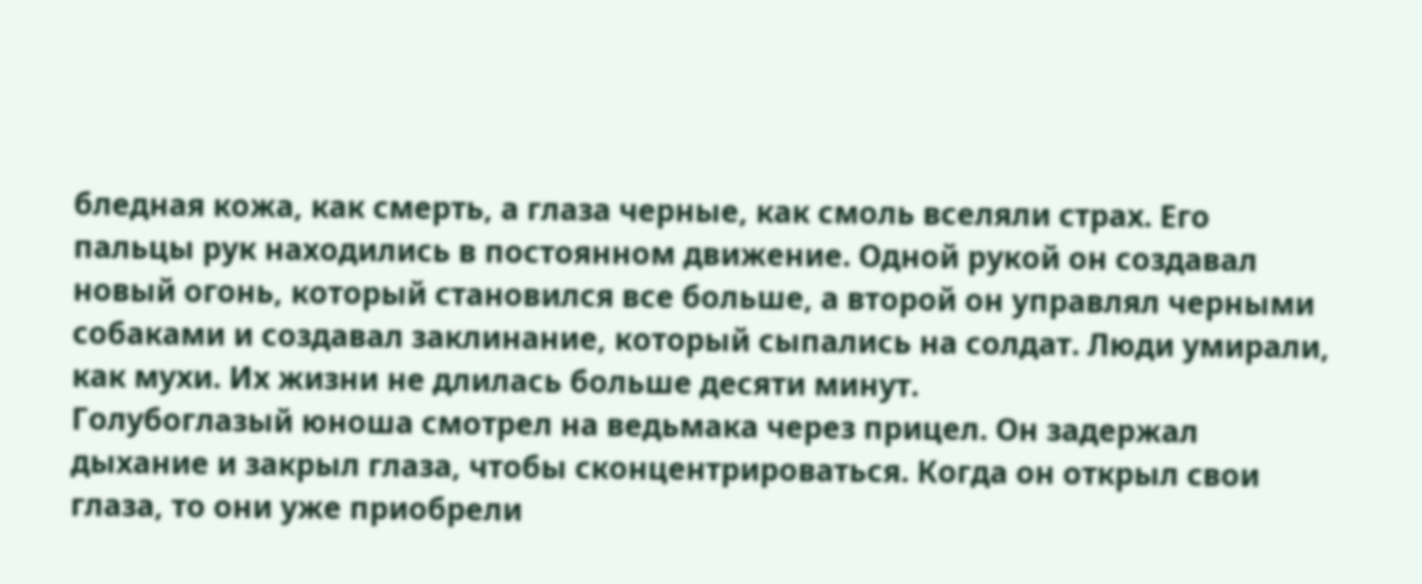бледная кожа, как смерть, а глаза черные, как смоль вселяли страх. Его пальцы рук находились в постоянном движение. Одной рукой он создавал новый огонь, который становился все больше, а второй он управлял черными собаками и создавал заклинание, который сыпались на солдат. Люди умирали, как мухи. Их жизни не длилась больше десяти минут.
Голубоглазый юноша смотрел на ведьмака через прицел. Он задержал дыхание и закрыл глаза, чтобы сконцентрироваться. Когда он открыл свои глаза, то они уже приобрели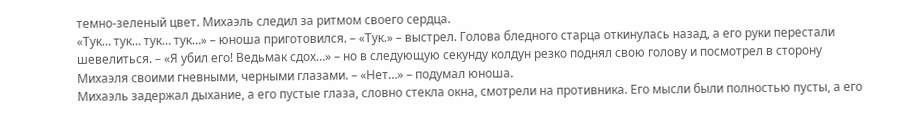темно-зеленый цвет. Михаэль следил за ритмом своего сердца.
«Тук… тук… тук… тук…» – юноша приготовился. – «Тук.» – выстрел. Голова бледного старца откинулась назад, а его руки перестали шевелиться. – «Я убил его! Ведьмак сдох…» – но в следующую секунду колдун резко поднял свою голову и посмотрел в сторону Михаэля своими гневными, черными глазами. – «Нет…» – подумал юноша.
Михаэль задержал дыхание, а его пустые глаза, словно стекла окна, смотрели на противника. Его мысли были полностью пусты, а его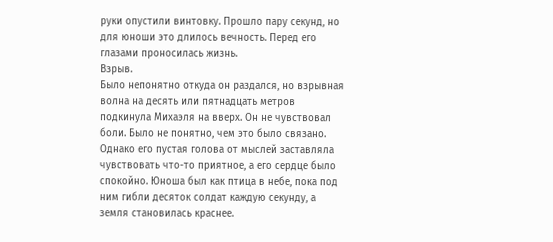руки опустили винтовку. Прошло пару секунд, но для юноши это длилось вечность. Перед его глазами проносилась жизнь.
Взрыв.
Было непонятно откуда он раздался, но взрывная волна на десять или пятнадцать метров подкинула Михаэля на вверх. Он не чувствовал боли. Было не понятно, чем это было связано. Однако его пустая голова от мыслей заставляла чувствовать что-то приятное, а его сердце было спокойно. Юноша был как птица в небе, пока под ним гибли десяток солдат каждую секунду, а земля становилась краснее.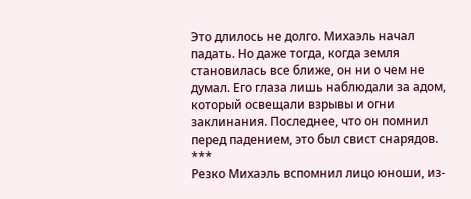Это длилось не долго. Михаэль начал падать. Но даже тогда, когда земля становилась все ближе, он ни о чем не думал. Его глаза лишь наблюдали за адом, который освещали взрывы и огни заклинания. Последнее, что он помнил перед падением, это был свист снарядов.
***
Резко Михаэль вспомнил лицо юноши, из-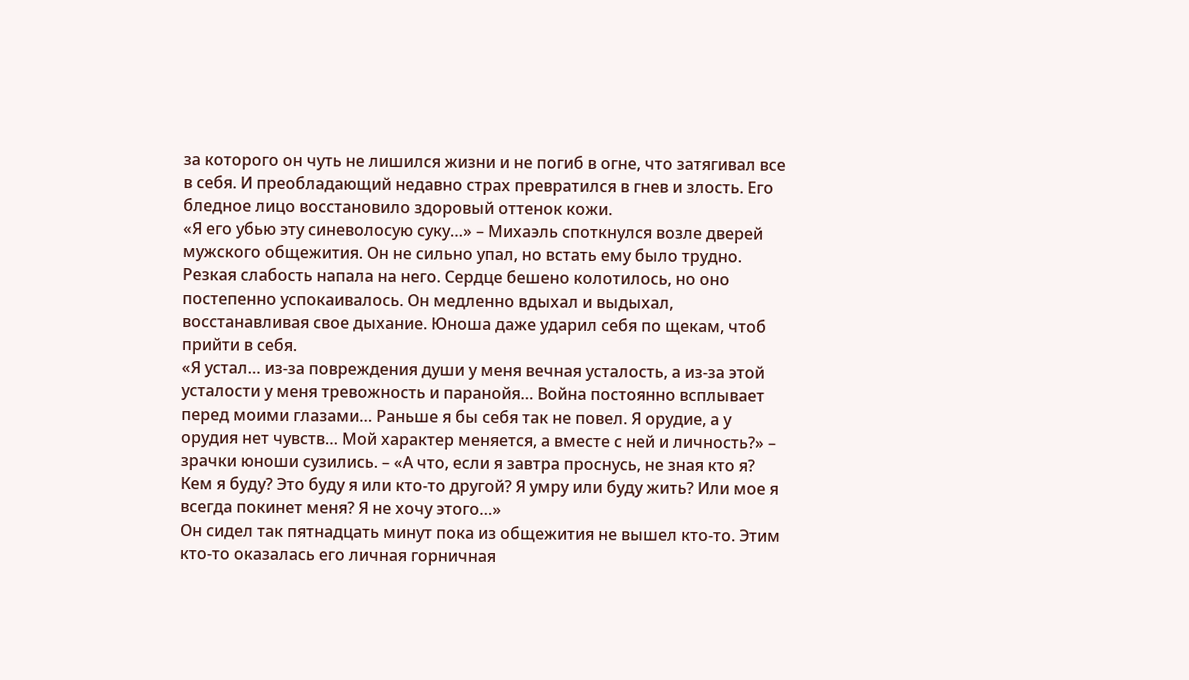за которого он чуть не лишился жизни и не погиб в огне, что затягивал все в себя. И преобладающий недавно страх превратился в гнев и злость. Его бледное лицо восстановило здоровый оттенок кожи.
«Я его убью эту синеволосую суку…» – Михаэль споткнулся возле дверей мужского общежития. Он не сильно упал, но встать ему было трудно. Резкая слабость напала на него. Сердце бешено колотилось, но оно постепенно успокаивалось. Он медленно вдыхал и выдыхал, восстанавливая свое дыхание. Юноша даже ударил себя по щекам, чтоб прийти в себя.
«Я устал… из-за повреждения души у меня вечная усталость, а из-за этой усталости у меня тревожность и паранойя… Война постоянно всплывает перед моими глазами… Раньше я бы себя так не повел. Я орудие, а у орудия нет чувств… Мой характер меняется, а вместе с ней и личность?» – зрачки юноши сузились. – «А что, если я завтра проснусь, не зная кто я? Кем я буду? Это буду я или кто-то другой? Я умру или буду жить? Или мое я всегда покинет меня? Я не хочу этого…»
Он сидел так пятнадцать минут пока из общежития не вышел кто-то. Этим кто-то оказалась его личная горничная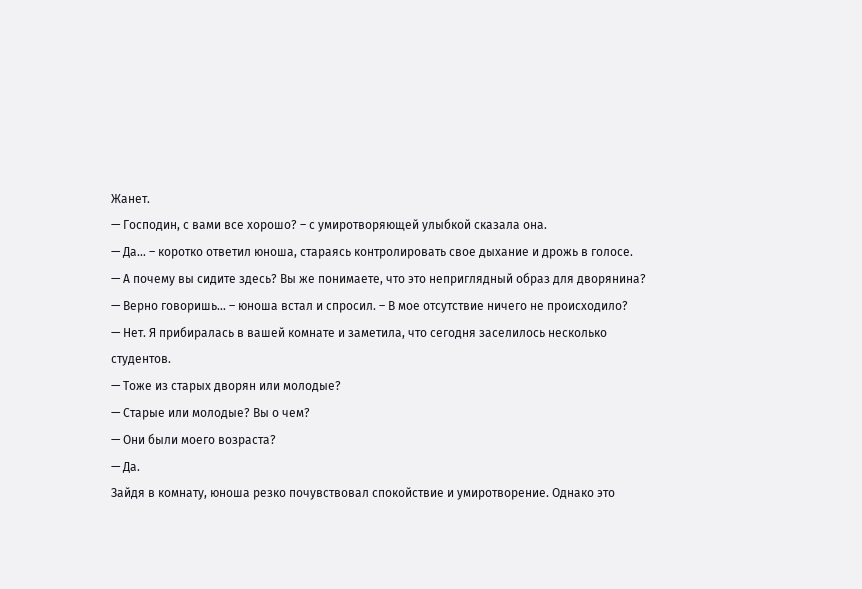Жанет.
— Господин, с вами все хорошо? – с умиротворяющей улыбкой сказала она.
— Да… – коротко ответил юноша, стараясь контролировать свое дыхание и дрожь в голосе.
— А почему вы сидите здесь? Вы же понимаете, что это неприглядный образ для дворянина?
— Верно говоришь… – юноша встал и спросил. – В мое отсутствие ничего не происходило?
— Нет. Я прибиралась в вашей комнате и заметила, что сегодня заселилось несколько студентов.
— Тоже из старых дворян или молодые?
— Старые или молодые? Вы о чем?
— Они были моего возраста?
— Да.
Зайдя в комнату, юноша резко почувствовал спокойствие и умиротворение. Однако это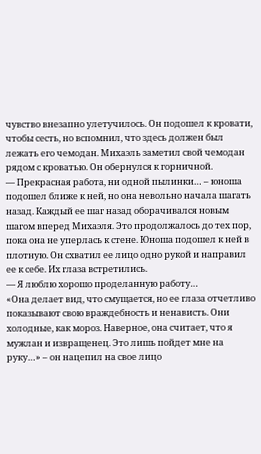чувство внезапно улетучилось. Он подошел к кровати, чтобы сесть, но вспомнил, что здесь должен был лежать его чемодан. Михаэль заметил свой чемодан рядом с кроватью. Он обернулся к горничной.
— Прекрасная работа, ни одной пылинки… – юноша подошел ближе к ней, но она невольно начала шагать назад. Каждый ее шаг назад оборачивался новым шагом вперед Михаэля. Это продолжалось до тех пор, пока она не уперлась к стене. Юноша подошел к ней в плотную. Он схватил ее лицо одно рукой и направил ее к себе. Их глаза встретились.
— Я люблю хорошо проделанную работу…
«Она делает вид, что смущается, но ее глаза отчетливо показывают свою враждебность и ненависть. Они холодные, как мороз. Наверное, она считает, что я мужлан и извращенец. Это лишь пойдет мне на руку…» – он нацепил на свое лицо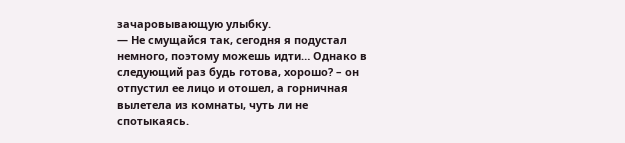зачаровывающую улыбку.
— Не смущайся так, сегодня я подустал немного, поэтому можешь идти… Однако в следующий раз будь готова, хорошо? – он отпустил ее лицо и отошел, а горничная вылетела из комнаты, чуть ли не спотыкаясь.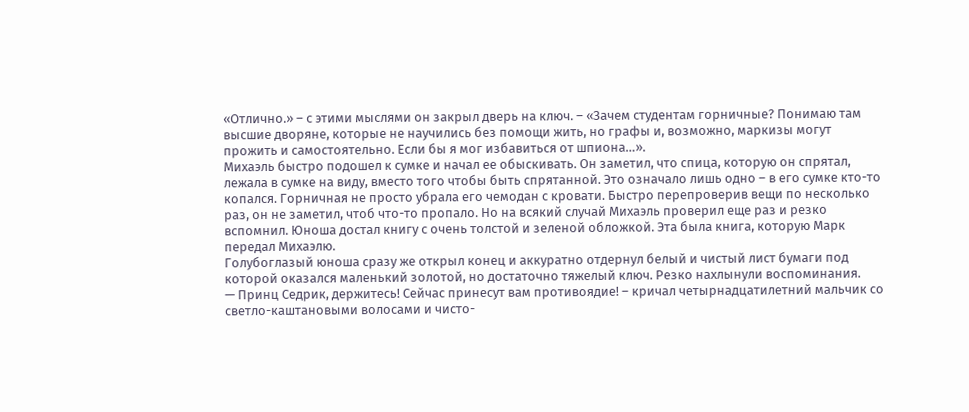«Отлично.» – с этими мыслями он закрыл дверь на ключ. – «Зачем студентам горничные? Понимаю там высшие дворяне, которые не научились без помощи жить, но графы и, возможно, маркизы могут прожить и самостоятельно. Если бы я мог избавиться от шпиона…».
Михаэль быстро подошел к сумке и начал ее обыскивать. Он заметил, что спица, которую он спрятал, лежала в сумке на виду, вместо того чтобы быть спрятанной. Это означало лишь одно – в его сумке кто-то копался. Горничная не просто убрала его чемодан с кровати. Быстро перепроверив вещи по несколько раз, он не заметил, чтоб что-то пропало. Но на всякий случай Михаэль проверил еще раз и резко вспомнил. Юноша достал книгу с очень толстой и зеленой обложкой. Эта была книга, которую Марк передал Михаэлю.
Голубоглазый юноша сразу же открыл конец и аккуратно отдернул белый и чистый лист бумаги под которой оказался маленький золотой, но достаточно тяжелый ключ. Резко нахлынули воспоминания.
— Принц Седрик, держитесь! Сейчас принесут вам противоядие! – кричал четырнадцатилетний мальчик со светло-каштановыми волосами и чисто-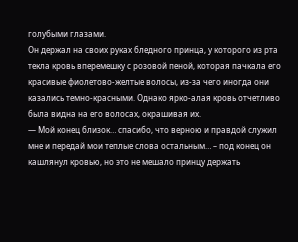голубыми глазами.
Он держал на своих руках бледного принца, у которого из рта текла кровь вперемешку с розовой пеной, которая пачкала его красивые фиолетово-желтые волосы, из-за чего иногда они казались темно-красными. Однако ярко-алая кровь отчетливо была видна на его волосах, окрашивая их.
— Мой конец близок… спасибо, что верною и правдой служил мне и передай мои теплые слова остальным… – под конец он кашлянул кровью, но это не мешало принцу держать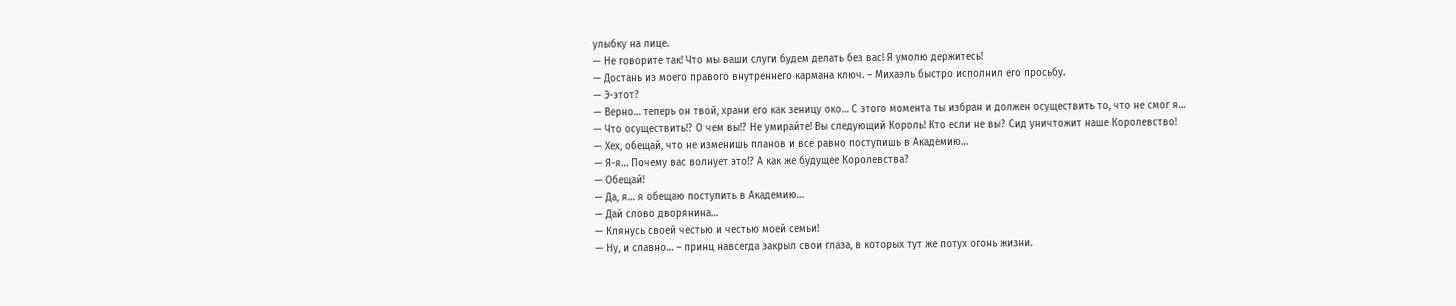улыбку на лице.
— Не говорите так! Что мы ваши слуги будем делать без вас! Я умолю держитесь!
— Достань из моего правого внутреннего кармана ключ. – Михаэль быстро исполнил его просьбу.
— Э-этот?
— Верно… теперь он твой, храни его как зеницу око… С этого момента ты избран и должен осуществить то, что не смог я…
— Что осуществить!? О чем вы!? Не умирайте! Вы следующий Король! Кто если не вы? Сид уничтожит наше Королевство!
— Хех, обещай, что не изменишь планов и все равно поступишь в Академию…
— Я-я… Почему вас волнует это!? А как же будущее Королевства?
— Обещай!
— Да, я… я обещаю поступить в Академию…
— Дай слово дворянина…
— Клянусь своей честью и честью моей семьи!
— Ну, и славно… – принц навсегда закрыл свои глаза, в которых тут же потух огонь жизни.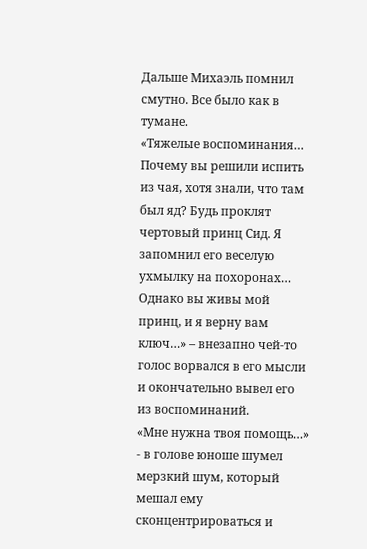Дальше Михаэль помнил смутно. Все было как в тумане.
«Тяжелые воспоминания… Почему вы решили испить из чая, хотя знали, что там был яд? Будь проклят чертовый принц Сид. Я запомнил его веселую ухмылку на похоронах… Однако вы живы мой принц, и я верну вам ключ…» – внезапно чей-то голос ворвался в его мысли и окончательно вывел его из воспоминаний.
«Мне нужна твоя помощь…» - в голове юноше шумел мерзкий шум, который мешал ему сконцентрироваться и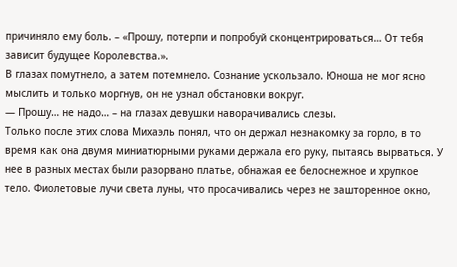причиняло ему боль. – «Прошу, потерпи и попробуй сконцентрироваться… От тебя зависит будущее Королевства.».
В глазах помутнело, а затем потемнело. Сознание ускользало. Юноша не мог ясно мыслить и только моргнув, он не узнал обстановки вокруг.
— Прошу… не надо… – на глазах девушки наворачивались слезы.
Только после этих слова Михаэль понял, что он держал незнакомку за горло, в то время как она двумя миниатюрными руками держала его руку, пытаясь вырваться. У нее в разных местах были разорвано платье, обнажая ее белоснежное и хрупкое тело. Фиолетовые лучи света луны, что просачивались через не зашторенное окно,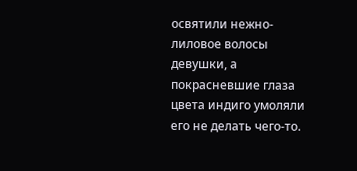освятили нежно-лиловое волосы девушки, а покрасневшие глаза цвета индиго умоляли его не делать чего-то.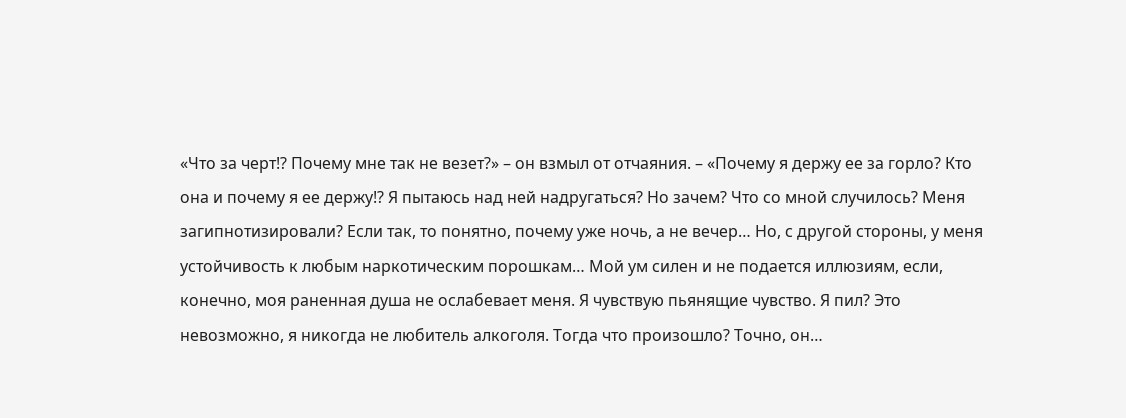«Что за черт!? Почему мне так не везет?» – он взмыл от отчаяния. – «Почему я держу ее за горло? Кто она и почему я ее держу!? Я пытаюсь над ней надругаться? Но зачем? Что со мной случилось? Меня загипнотизировали? Если так, то понятно, почему уже ночь, а не вечер… Но, с другой стороны, у меня устойчивость к любым наркотическим порошкам… Мой ум силен и не подается иллюзиям, если, конечно, моя раненная душа не ослабевает меня. Я чувствую пьянящие чувство. Я пил? Это невозможно, я никогда не любитель алкоголя. Тогда что произошло? Точно, он…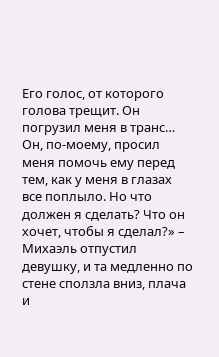Его голос, от которого голова трещит. Он погрузил меня в транс… Он, по-моему, просил меня помочь ему перед тем, как у меня в глазах все поплыло. Но что должен я сделать? Что он хочет, чтобы я сделал?» – Михаэль отпустил девушку, и та медленно по стене сползла вниз, плача и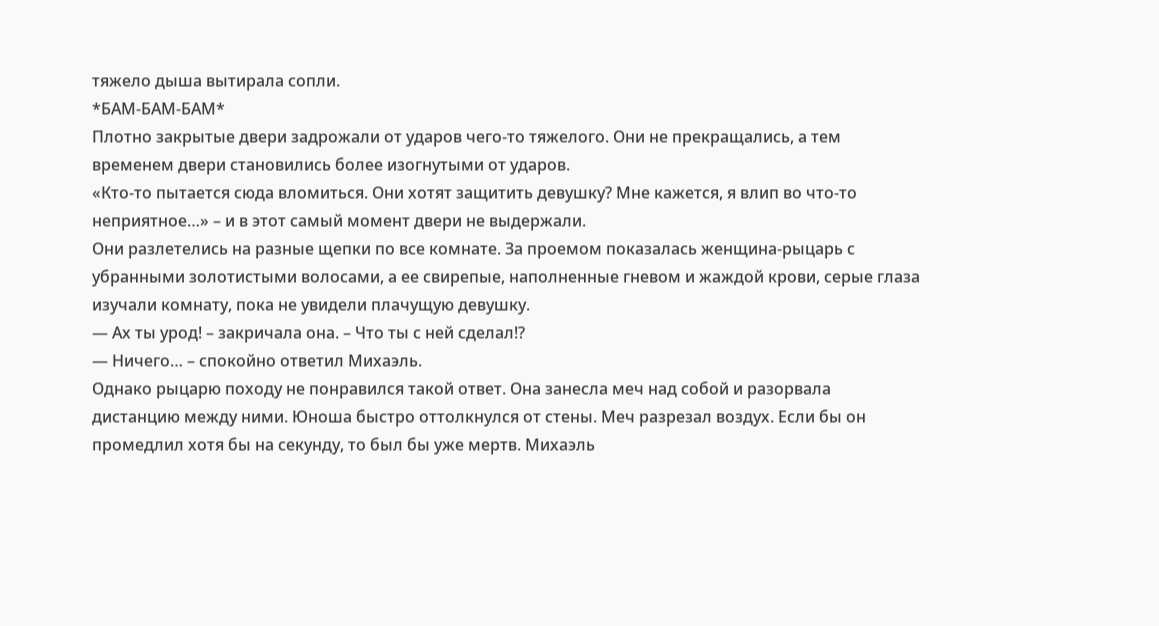тяжело дыша вытирала сопли.
*БАМ-БАМ-БАМ*
Плотно закрытые двери задрожали от ударов чего-то тяжелого. Они не прекращались, а тем временем двери становились более изогнутыми от ударов.
«Кто-то пытается сюда вломиться. Они хотят защитить девушку? Мне кажется, я влип во что-то неприятное…» – и в этот самый момент двери не выдержали.
Они разлетелись на разные щепки по все комнате. За проемом показалась женщина-рыцарь с убранными золотистыми волосами, а ее свирепые, наполненные гневом и жаждой крови, серые глаза изучали комнату, пока не увидели плачущую девушку.
— Ах ты урод! – закричала она. – Что ты с ней сделал!?
— Ничего… – спокойно ответил Михаэль.
Однако рыцарю походу не понравился такой ответ. Она занесла меч над собой и разорвала дистанцию между ними. Юноша быстро оттолкнулся от стены. Меч разрезал воздух. Если бы он промедлил хотя бы на секунду, то был бы уже мертв. Михаэль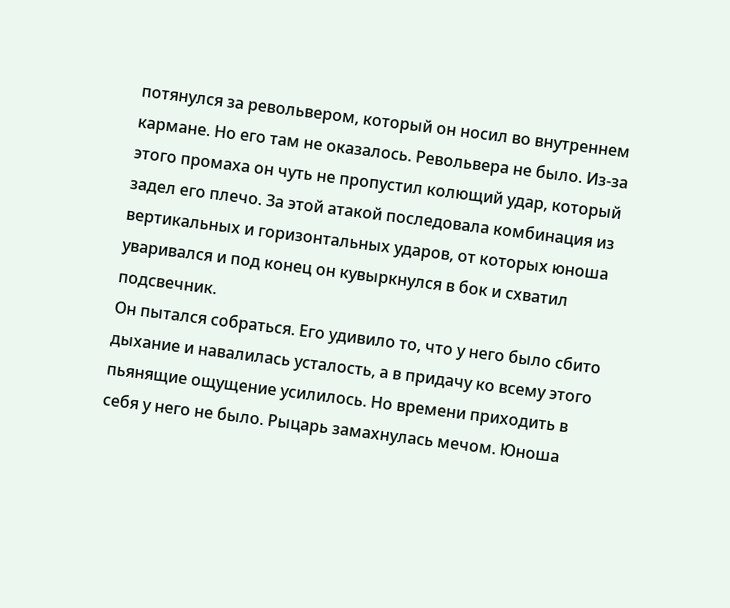потянулся за револьвером, который он носил во внутреннем кармане. Но его там не оказалось. Револьвера не было. Из-за этого промаха он чуть не пропустил колющий удар, который задел его плечо. За этой атакой последовала комбинация из вертикальных и горизонтальных ударов, от которых юноша уваривался и под конец он кувыркнулся в бок и схватил подсвечник.
Он пытался собраться. Его удивило то, что у него было сбито дыхание и навалилась усталость, а в придачу ко всему этого пьянящие ощущение усилилось. Но времени приходить в себя у него не было. Рыцарь замахнулась мечом. Юноша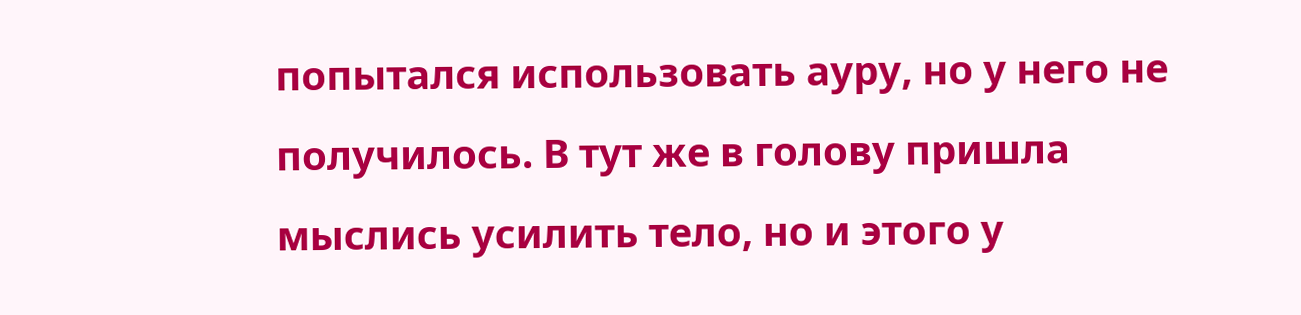попытался использовать ауру, но у него не получилось. В тут же в голову пришла мыслись усилить тело, но и этого у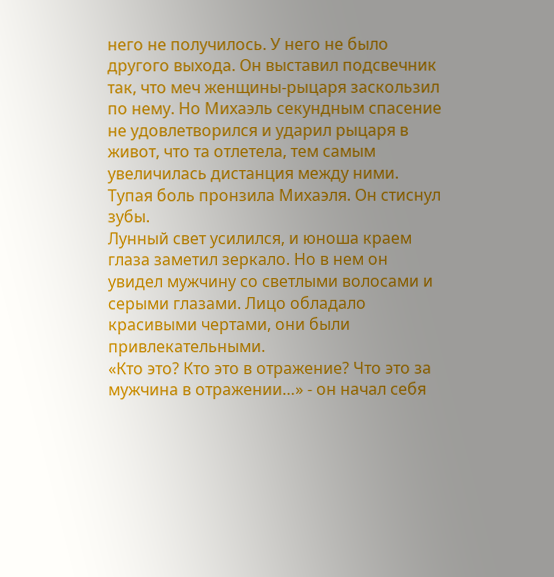него не получилось. У него не было другого выхода. Он выставил подсвечник так, что меч женщины-рыцаря заскользил по нему. Но Михаэль секундным спасение не удовлетворился и ударил рыцаря в живот, что та отлетела, тем самым увеличилась дистанция между ними. Тупая боль пронзила Михаэля. Он стиснул зубы.
Лунный свет усилился, и юноша краем глаза заметил зеркало. Но в нем он увидел мужчину со светлыми волосами и серыми глазами. Лицо обладало красивыми чертами, они были привлекательными.
«Кто это? Кто это в отражение? Что это за мужчина в отражении…» - он начал себя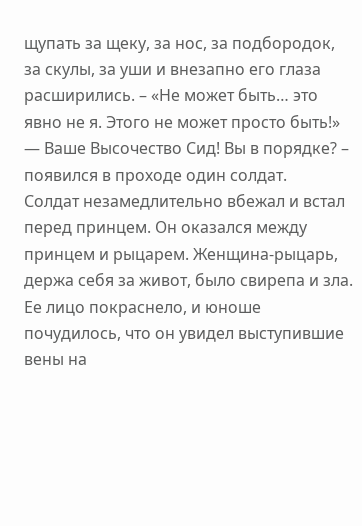щупать за щеку, за нос, за подбородок, за скулы, за уши и внезапно его глаза расширились. – «Не может быть… это явно не я. Этого не может просто быть!»
— Ваше Высочество Сид! Вы в порядке? – появился в проходе один солдат.
Солдат незамедлительно вбежал и встал перед принцем. Он оказался между принцем и рыцарем. Женщина-рыцарь, держа себя за живот, было свирепа и зла. Ее лицо покраснело, и юноше почудилось, что он увидел выступившие вены на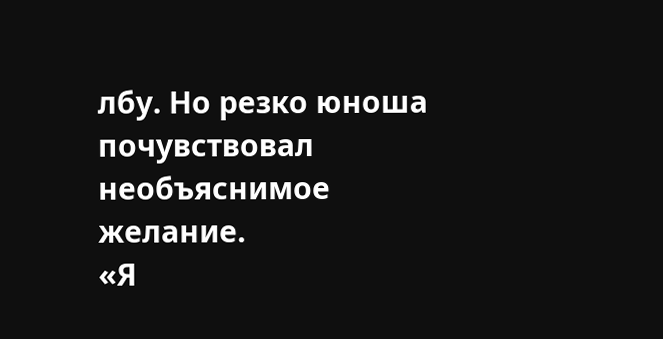лбу. Но резко юноша почувствовал необъяснимое желание.
«Я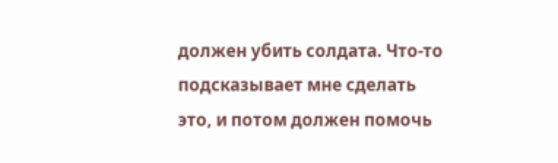должен убить солдата. Что-то подсказывает мне сделать это, и потом должен помочь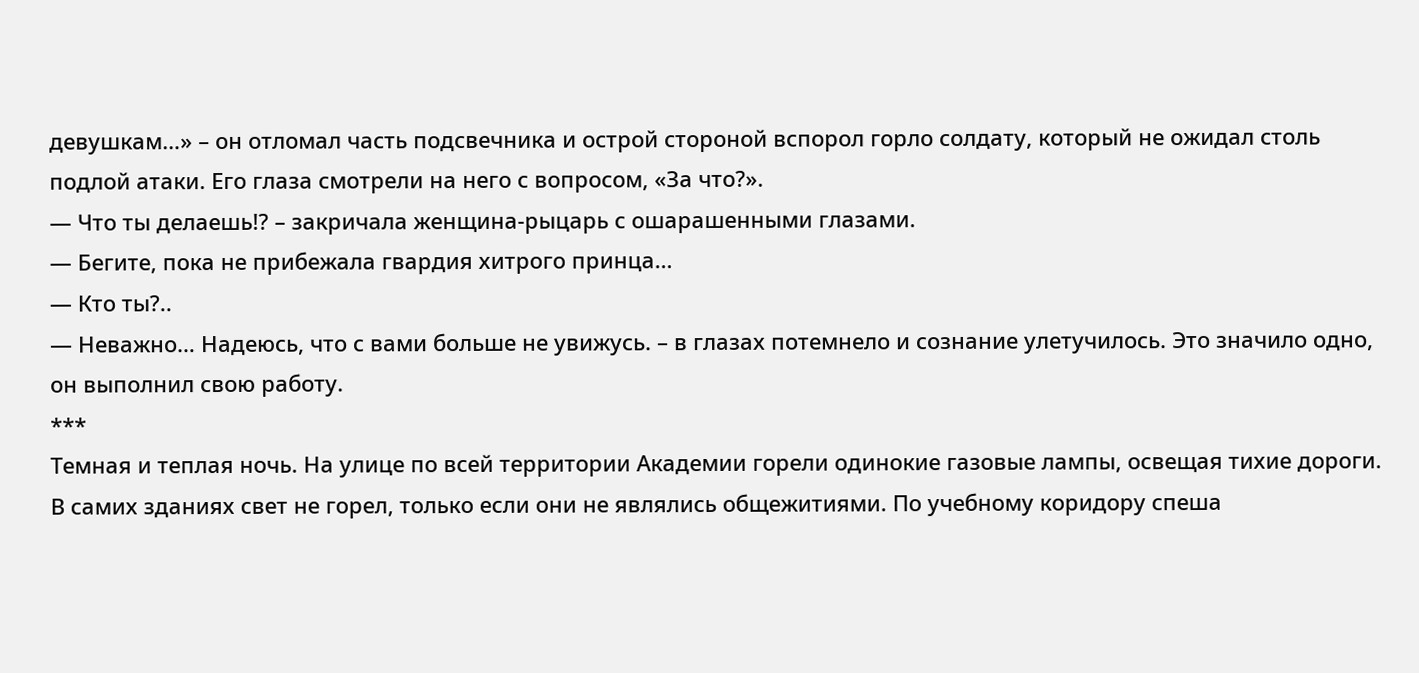девушкам…» – он отломал часть подсвечника и острой стороной вспорол горло солдату, который не ожидал столь подлой атаки. Его глаза смотрели на него с вопросом, «За что?».
— Что ты делаешь!? – закричала женщина-рыцарь с ошарашенными глазами.
— Бегите, пока не прибежала гвардия хитрого принца…
— Кто ты?..
— Неважно… Надеюсь, что с вами больше не увижусь. – в глазах потемнело и сознание улетучилось. Это значило одно, он выполнил свою работу.
***
Темная и теплая ночь. На улице по всей территории Академии горели одинокие газовые лампы, освещая тихие дороги. В самих зданиях свет не горел, только если они не являлись общежитиями. По учебному коридору спеша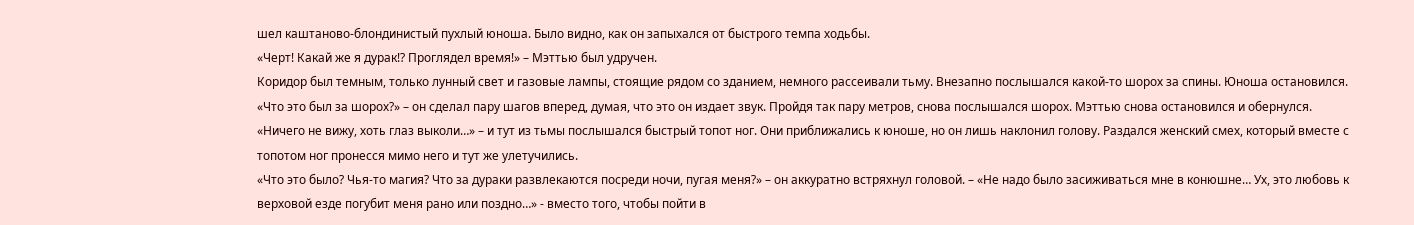шел каштаново-блондинистый пухлый юноша. Было видно, как он запыхался от быстрого темпа ходьбы.
«Черт! Какай же я дурак!? Проглядел время!» – Мэттью был удручен.
Коридор был темным, только лунный свет и газовые лампы, стоящие рядом со зданием, немного рассеивали тьму. Внезапно послышался какой-то шорох за спины. Юноша остановился.
«Что это был за шорох?» – он сделал пару шагов вперед, думая, что это он издает звук. Пройдя так пару метров, снова послышался шорох. Мэттью снова остановился и обернулся.
«Ничего не вижу, хоть глаз выколи…» – и тут из тьмы послышался быстрый топот ног. Они приближались к юноше, но он лишь наклонил голову. Раздался женский смех, который вместе с топотом ног пронесся мимо него и тут же улетучились.
«Что это было? Чья-то магия? Что за дураки развлекаются посреди ночи, пугая меня?» – он аккуратно встряхнул головой. – «Не надо было засиживаться мне в конюшне… Ух, это любовь к верховой езде погубит меня рано или поздно…» - вместо того, чтобы пойти в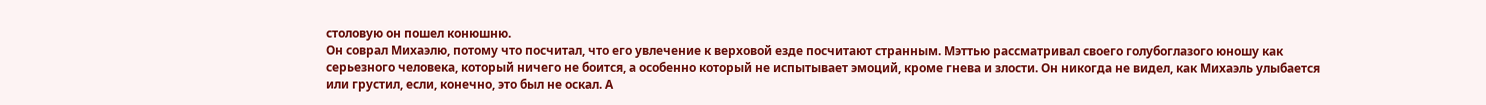столовую он пошел конюшню.
Он соврал Михаэлю, потому что посчитал, что его увлечение к верховой езде посчитают странным. Мэттью рассматривал своего голубоглазого юношу как серьезного человека, который ничего не боится, а особенно который не испытывает эмоций, кроме гнева и злости. Он никогда не видел, как Михаэль улыбается или грустил, если, конечно, это был не оскал. А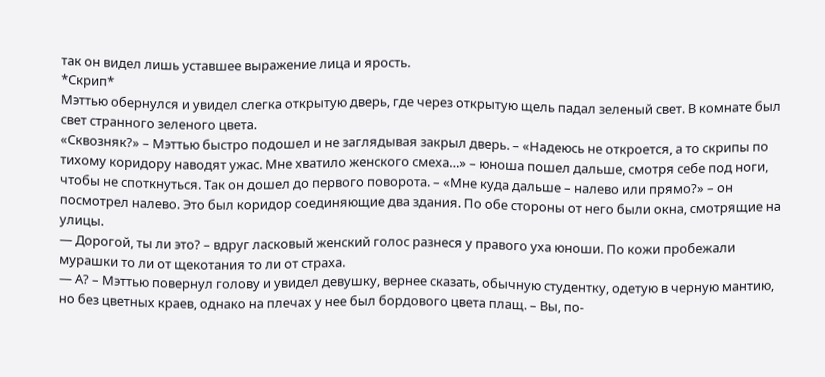так он видел лишь уставшее выражение лица и ярость.
*Скрип*
Мэттью обернулся и увидел слегка открытую дверь, где через открытую щель падал зеленый свет. В комнате был свет странного зеленого цвета.
«Сквозняк?» – Мэттью быстро подошел и не заглядывая закрыл дверь. – «Надеюсь не откроется, а то скрипы по тихому коридору наводят ужас. Мне хватило женского смеха…» – юноша пошел дальше, смотря себе под ноги, чтобы не споткнуться. Так он дошел до первого поворота. – «Мне куда дальше – налево или прямо?» – он посмотрел налево. Это был коридор соединяющие два здания. По обе стороны от него были окна, смотрящие на улицы.
— Дорогой, ты ли это? – вдруг ласковый женский голос разнеся у правого уха юноши. По кожи пробежали мурашки то ли от щекотания то ли от страха.
— А? – Мэттью повернул голову и увидел девушку, вернее сказать, обычную студентку, одетую в черную мантию, но без цветных краев, однако на плечах у нее был бордового цвета плащ. – Вы, по-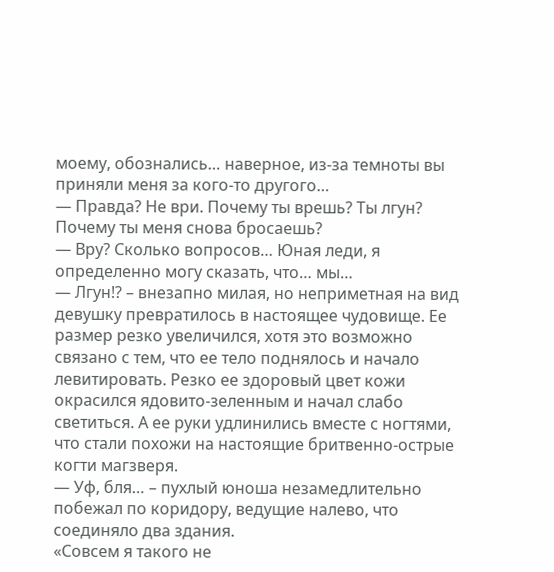моему, обознались… наверное, из-за темноты вы приняли меня за кого-то другого…
— Правда? Не ври. Почему ты врешь? Ты лгун? Почему ты меня снова бросаешь?
— Вру? Сколько вопросов… Юная леди, я определенно могу сказать, что… мы…
— Лгун!? – внезапно милая, но неприметная на вид девушку превратилось в настоящее чудовище. Ее размер резко увеличился, хотя это возможно связано с тем, что ее тело поднялось и начало левитировать. Резко ее здоровый цвет кожи окрасился ядовито-зеленным и начал слабо светиться. А ее руки удлинились вместе с ногтями, что стали похожи на настоящие бритвенно-острые когти магзверя.
— Уф, бля… – пухлый юноша незамедлительно побежал по коридору, ведущие налево, что соединяло два здания.
«Совсем я такого не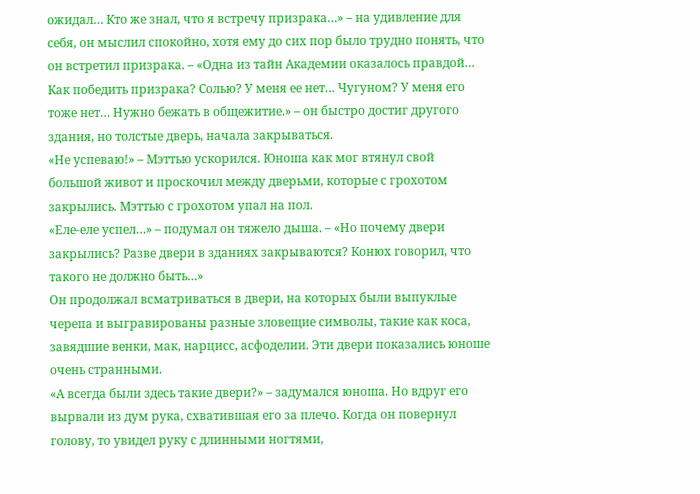ожидал… Кто же знал, что я встречу призрака…» – на удивление для себя, он мыслил спокойно, хотя ему до сих пор было трудно понять, что он встретил призрака. – «Одна из тайн Академии оказалось правдой… Как победить призрака? Солью? У меня ее нет… Чугуном? У меня его тоже нет… Нужно бежать в общежитие.» – он быстро достиг другого здания, но толстые дверь, начала закрываться.
«Не успеваю!» – Мэттью ускорился. Юноша как мог втянул свой большой живот и проскочил между дверьми, которые с грохотом закрылись. Мэттью с грохотом упал на пол.
«Еле-еле успел…» – подумал он тяжело дыша. – «Но почему двери закрылись? Разве двери в зданиях закрываются? Конюх говорил, что такого не должно быть…»
Он продолжал всматриваться в двери, на которых были выпуклые черепа и выгравированы разные зловещие символы, такие как коса, завядшие венки, мак, нарцисс, асфоделии. Эти двери показались юноше очень странными.
«А всегда были здесь такие двери?» – задумался юноша. Но вдруг его вырвали из дум рука, схватившая его за плечо. Когда он повернул голову, то увидел руку с длинными ногтями,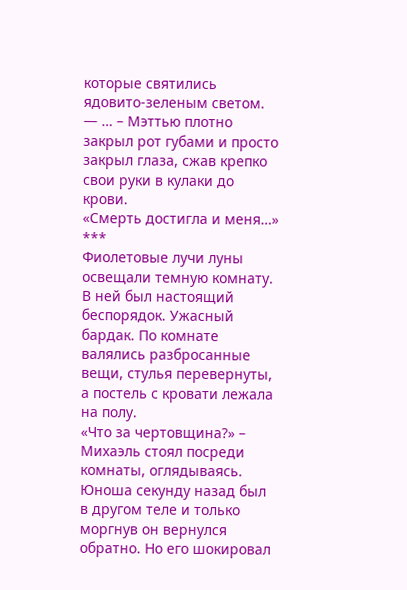которые святились ядовито-зеленым светом.
— … – Мэттью плотно закрыл рот губами и просто закрыл глаза, сжав крепко свои руки в кулаки до крови.
«Смерть достигла и меня…»
***
Фиолетовые лучи луны освещали темную комнату. В ней был настоящий беспорядок. Ужасный бардак. По комнате валялись разбросанные вещи, стулья перевернуты, а постель с кровати лежала на полу.
«Что за чертовщина?» – Михаэль стоял посреди комнаты, оглядываясь.
Юноша секунду назад был в другом теле и только моргнув он вернулся обратно. Но его шокировал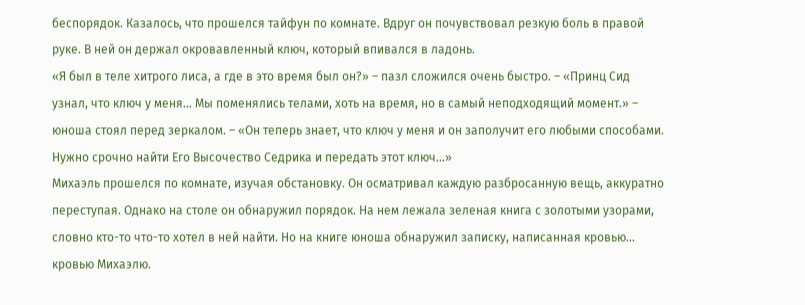беспорядок. Казалось, что прошелся тайфун по комнате. Вдруг он почувствовал резкую боль в правой руке. В ней он держал окровавленный ключ, который впивался в ладонь.
«Я был в теле хитрого лиса, а где в это время был он?» – пазл сложился очень быстро. – «Принц Сид узнал, что ключ у меня… Мы поменялись телами, хоть на время, но в самый неподходящий момент.» – юноша стоял перед зеркалом. – «Он теперь знает, что ключ у меня и он заполучит его любыми способами. Нужно срочно найти Его Высочество Седрика и передать этот ключ…»
Михаэль прошелся по комнате, изучая обстановку. Он осматривал каждую разбросанную вещь, аккуратно переступая. Однако на столе он обнаружил порядок. На нем лежала зеленая книга с золотыми узорами, словно кто-то что-то хотел в ней найти. Но на книге юноша обнаружил записку, написанная кровью… кровью Михаэлю.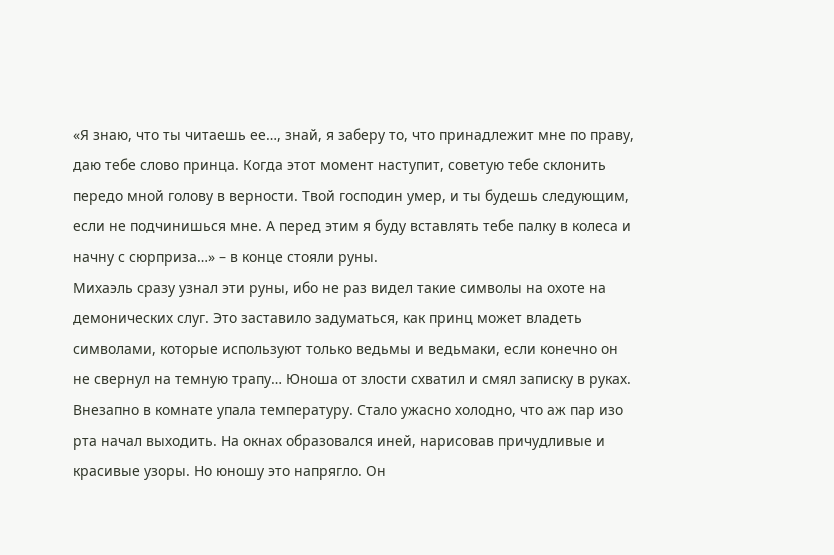«Я знаю, что ты читаешь ее…, знай, я заберу то, что принадлежит мне по праву, даю тебе слово принца. Когда этот момент наступит, советую тебе склонить передо мной голову в верности. Твой господин умер, и ты будешь следующим, если не подчинишься мне. А перед этим я буду вставлять тебе палку в колеса и начну с сюрприза…» – в конце стояли руны.
Михаэль сразу узнал эти руны, ибо не раз видел такие символы на охоте на демонических слуг. Это заставило задуматься, как принц может владеть символами, которые используют только ведьмы и ведьмаки, если конечно он не свернул на темную трапу… Юноша от злости схватил и смял записку в руках. Внезапно в комнате упала температуру. Стало ужасно холодно, что аж пар изо рта начал выходить. На окнах образовался иней, нарисовав причудливые и красивые узоры. Но юношу это напрягло. Он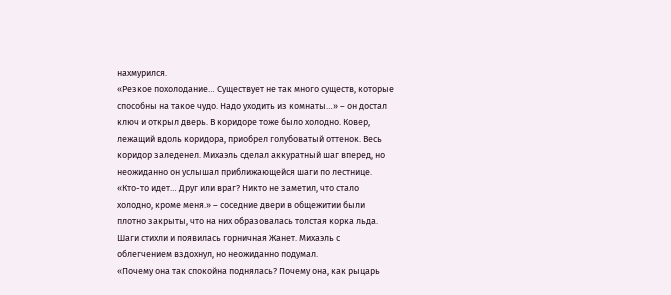нахмурился.
«Резкое похолодание… Существует не так много существ, которые способны на такое чудо. Надо уходить из комнаты…» – он достал ключ и открыл дверь. В коридоре тоже было холодно. Ковер, лежащий вдоль коридора, приобрел голубоватый оттенок. Весь коридор заледенел. Михаэль сделал аккуратный шаг вперед, но неожиданно он услышал приближающейся шаги по лестнице.
«Кто-то идет… Друг или враг? Никто не заметил, что стало холодно, кроме меня.» – соседние двери в общежитии были плотно закрыты, что на них образовалась толстая корка льда. Шаги стихли и появилась горничная Жанет. Михаэль с облегчением вздохнул, но неожиданно подумал.
«Почему она так спокойна поднялась? Почему она, как рыцарь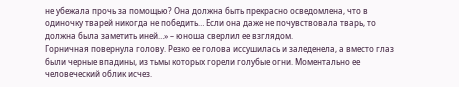не убежала прочь за помощью? Она должна быть прекрасно осведомлена, что в одиночку тварей никогда не победить… Если она даже не почувствовала тварь, то должна была заметить иней…» – юноша сверлил ее взглядом.
Горничная повернула голову. Резко ее голова иссушилась и заледенела, а вместо глаз были черные впадины, из тьмы которых горели голубые огни. Моментально ее человеческий облик исчез.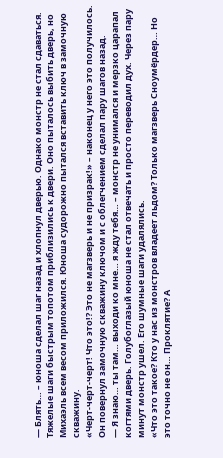— Блять… – юноша сделал шаг назад и хлопнул дверью. Однако монстр не стал сдаваться. Тяжелые шаги быстрым топотом приблизились к двери. Оно пыталось выбить дверь, но Михаэль всем весом приложился. Юноша судорожно пытался вставить ключ в замочную скважину.
«Черт-черт-черт! Что это!? Это не магзверь и не призрак!» – наконец у него это получилось. Он повернул замочную скважину ключом и с облегчением сделал пару шагов назад.
— Я знаю… ты там… выходи ко мне… я жду тебя… – монстр не унимался и мерзко царапал когтями дверь. Голубоглазый юноша не стал отвечать и просто переводил дух. Через пару минут монстр ушел. Его шумные шаги удалялись.
«Что это такое? Кто у нас из монстров владеет льдом? Только магзверь Сноумёрдер… Но это точно не он… Проклятие? А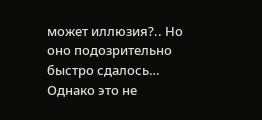может иллюзия?.. Но оно подозрительно быстро сдалось… Однако это не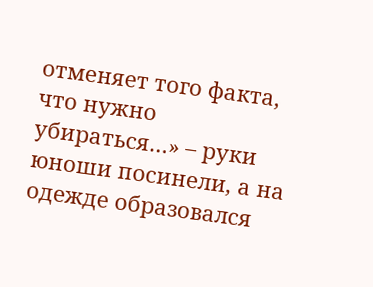отменяет того факта, что нужно убираться…» – руки юноши посинели, а на одежде образовался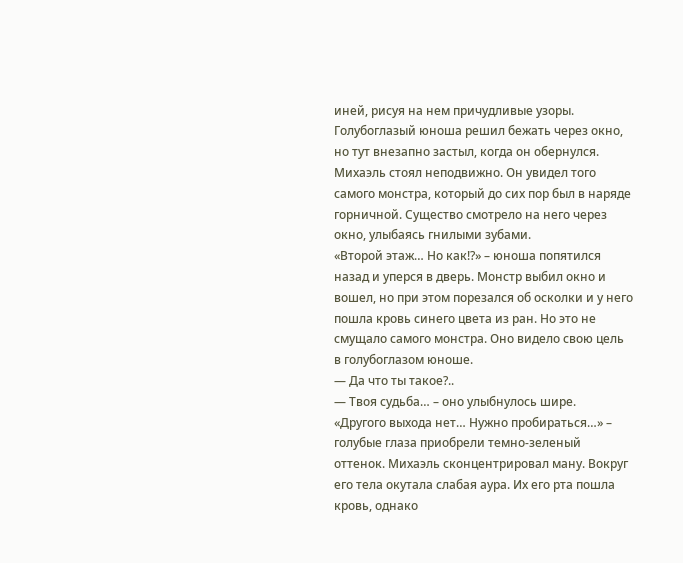иней, рисуя на нем причудливые узоры. Голубоглазый юноша решил бежать через окно, но тут внезапно застыл, когда он обернулся. Михаэль стоял неподвижно. Он увидел того самого монстра, который до сих пор был в наряде горничной. Существо смотрело на него через окно, улыбаясь гнилыми зубами.
«Второй этаж… Но как!?» – юноша попятился назад и уперся в дверь. Монстр выбил окно и вошел, но при этом порезался об осколки и у него пошла кровь синего цвета из ран. Но это не смущало самого монстра. Оно видело свою цель в голубоглазом юноше.
— Да что ты такое?..
— Твоя судьба… – оно улыбнулось шире.
«Другого выхода нет… Нужно пробираться…» – голубые глаза приобрели темно-зеленый оттенок. Михаэль сконцентрировал ману. Вокруг его тела окутала слабая аура. Их его рта пошла кровь, однако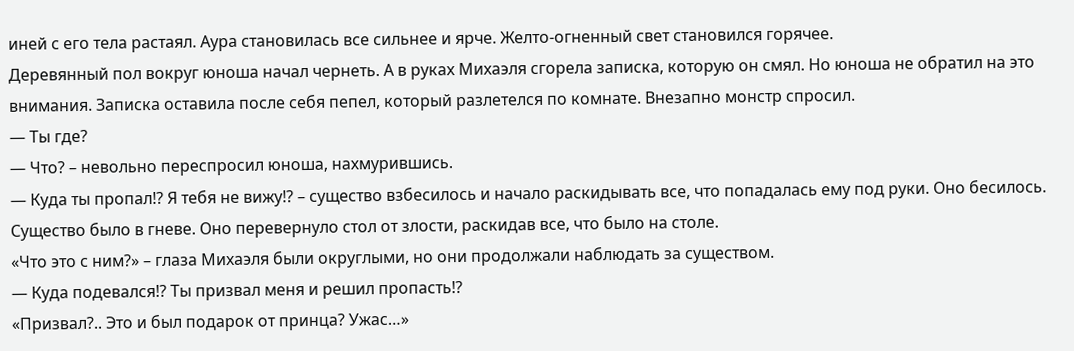иней с его тела растаял. Аура становилась все сильнее и ярче. Желто-огненный свет становился горячее.
Деревянный пол вокруг юноша начал чернеть. А в руках Михаэля сгорела записка, которую он смял. Но юноша не обратил на это внимания. Записка оставила после себя пепел, который разлетелся по комнате. Внезапно монстр спросил.
— Ты где?
— Что? – невольно переспросил юноша, нахмурившись.
— Куда ты пропал!? Я тебя не вижу!? – существо взбесилось и начало раскидывать все, что попадалась ему под руки. Оно бесилось. Существо было в гневе. Оно перевернуло стол от злости, раскидав все, что было на столе.
«Что это с ним?» – глаза Михаэля были округлыми, но они продолжали наблюдать за существом.
— Куда подевался!? Ты призвал меня и решил пропасть!?
«Призвал?.. Это и был подарок от принца? Ужас…»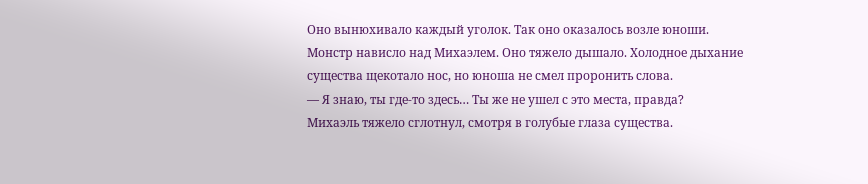Оно вынюхивало каждый уголок. Так оно оказалось возле юноши. Монстр нависло над Михаэлем. Оно тяжело дышало. Холодное дыхание существа щекотало нос, но юноша не смел проронить слова.
— Я знаю, ты где-то здесь… Ты же не ушел с это места, правда?
Михаэль тяжело сглотнул, смотря в голубые глаза существа.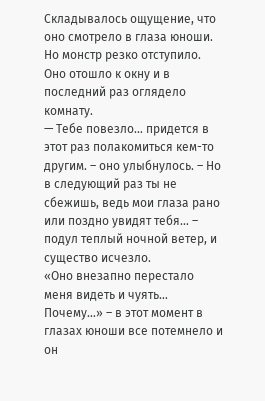Складывалось ощущение, что оно смотрело в глаза юноши. Но монстр резко отступило. Оно отошло к окну и в последний раз оглядело комнату.
— Тебе повезло… придется в этот раз полакомиться кем-то другим. – оно улыбнулось. – Но в следующий раз ты не сбежишь, ведь мои глаза рано или поздно увидят тебя… – подул теплый ночной ветер, и существо исчезло.
«Оно внезапно перестало меня видеть и чуять… Почему…» – в этот момент в глазах юноши все потемнело и он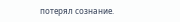потерял сознание.